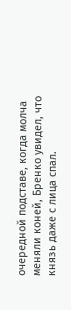очередной подставе, когда молча меняли коней, Бренко увидел, что князь даже с лица спал.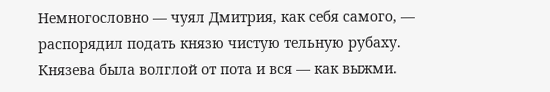Немногословно — чуял Дмитрия, как себя самого, — распорядил подать князю чистую тельную рубаху. Князева была волглой от пота и вся — как выжми.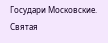Государи Московские. Святая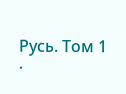Русь. Том 1
·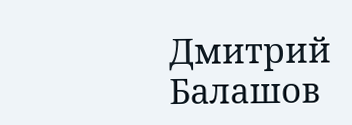Дмитрий Балашов